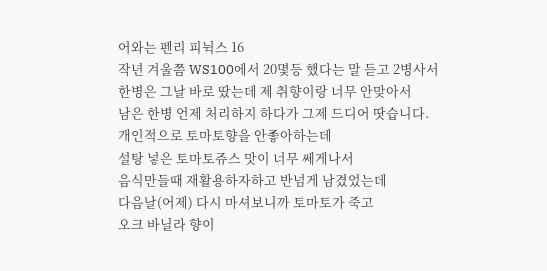어와는 펜리 피뉙스 16
작년 겨울쯤 WS100에서 20몇등 했다는 말 듣고 2병사서
한병은 그날 바로 땄는데 제 취향이랑 너무 안맞아서
남은 한병 언제 처리하지 하다가 그제 드디어 땃습니다.
개인적으로 토마토향을 안좋아하는데
설탕 넣은 토마토쥬스 맛이 너무 쎄게나서
음식만들때 재활용하자하고 반넘게 남겼었는데
다음날(어제) 다시 마셔보니까 토마토가 죽고
오크 바닐라 향이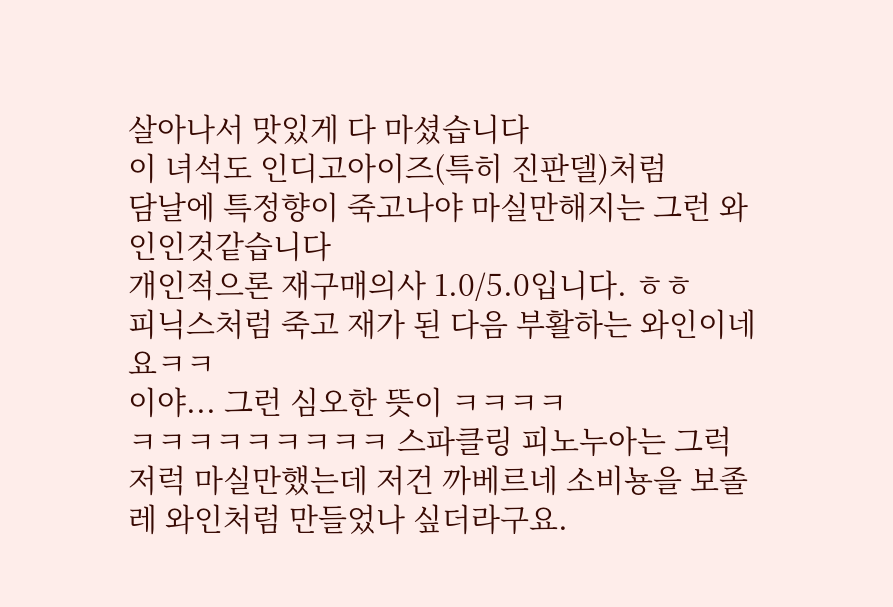살아나서 맛있게 다 마셨습니다
이 녀석도 인디고아이즈(특히 진판델)처럼
담날에 특정향이 죽고나야 마실만해지는 그런 와인인것같습니다
개인적으론 재구매의사 1.0/5.0입니다. ㅎㅎ
피닉스처럼 죽고 재가 된 다음 부활하는 와인이네요ㅋㅋ
이야... 그런 심오한 뜻이 ㅋㅋㅋㅋ
ㅋㅋㅋㅋㅋㅋㅋㅋㅋ 스파클링 피노누아는 그럭저럭 마실만했는데 저건 까베르네 소비뇽을 보졸레 와인처럼 만들었나 싶더라구요.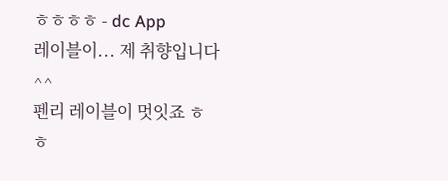ㅎㅎㅎㅎ - dc App
레이블이... 제 취향입니다 ^^
펜리 레이블이 멋잇죠 ㅎㅎ